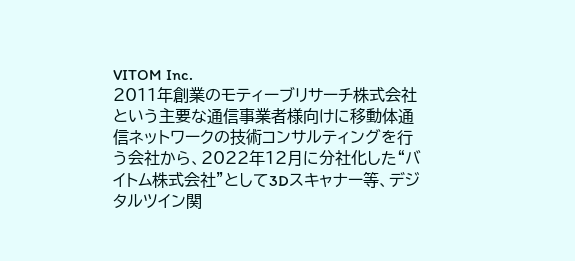VITOM Inc.
2011年創業のモティーブリサーチ株式会社という主要な通信事業者様向けに移動体通信ネットワークの技術コンサルティングを行う会社から、2022年12月に分社化した“バイトム株式会社”として3Dスキャナー等、デジタルツイン関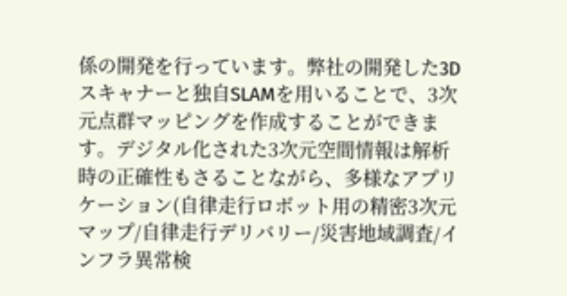係の開発を行っています。弊社の開発した3Dスキャナーと独自SLAMを用いることで、3次元点群マッピングを作成することができます。デジタル化された3次元空間情報は解析時の正確性もさることながら、多様なアプリケーション(自律走行ロボット用の精密3次元マップ/自律走行デリバリー/災害地域調査/インフラ異常検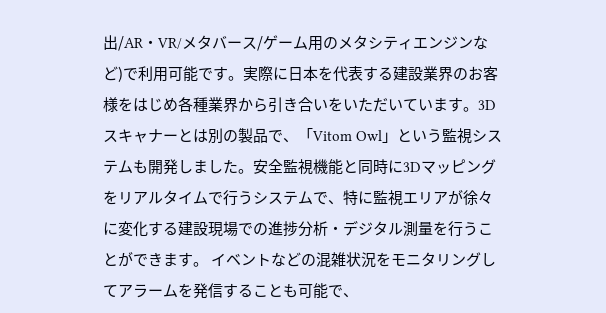出/AR・VR/メタバース/ゲーム用のメタシティエンジンなど)で利用可能です。実際に日本を代表する建設業界のお客様をはじめ各種業界から引き合いをいただいています。3Dスキャナーとは別の製品で、「Vitom Owl」という監視システムも開発しました。安全監視機能と同時に3Dマッピングをリアルタイムで行うシステムで、特に監視エリアが徐々に変化する建設現場での進捗分析・デジタル測量を行うことができます。 イベントなどの混雑状況をモニタリングしてアラームを発信することも可能で、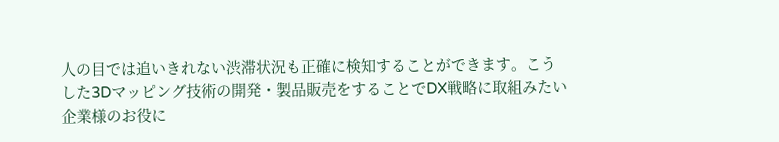人の目では追いきれない渋滞状況も正確に検知することができます。こうした3Dマッピング技術の開発・製品販売をすることでDX戦略に取組みたい企業様のお役に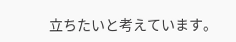立ちたいと考えています。